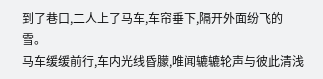到了巷口,二人上了马车,车帘垂下,隔开外面纷飞的雪。
马车缓缓前行,车内光线昏朦,唯闻辘辘轮声与彼此清浅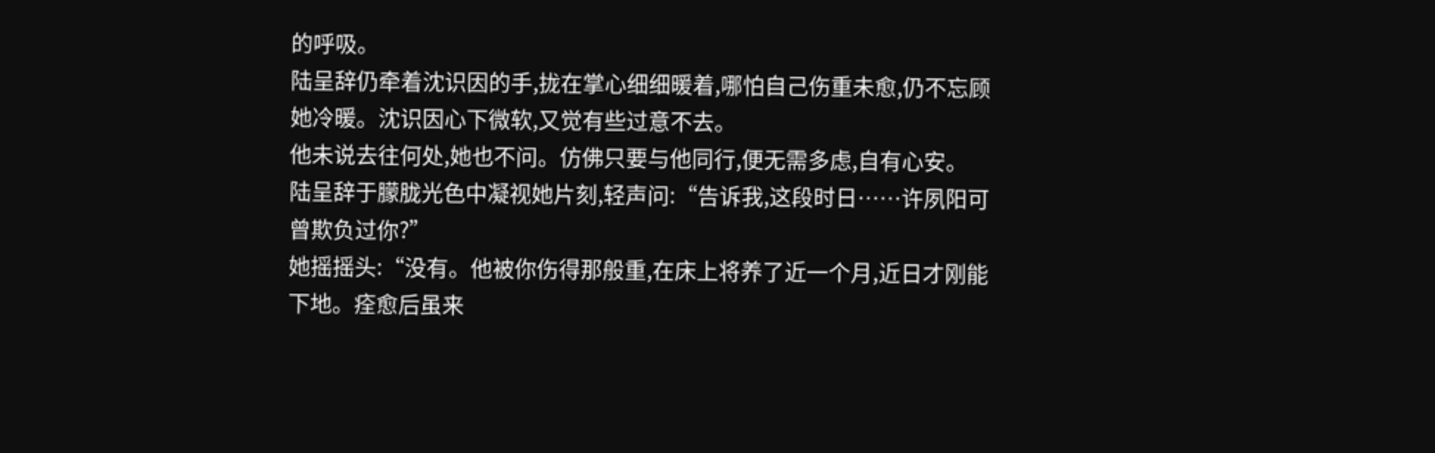的呼吸。
陆呈辞仍牵着沈识因的手,拢在掌心细细暖着,哪怕自己伤重未愈,仍不忘顾她冷暖。沈识因心下微软,又觉有些过意不去。
他未说去往何处,她也不问。仿佛只要与他同行,便无需多虑,自有心安。
陆呈辞于朦胧光色中凝视她片刻,轻声问:“告诉我,这段时日……许夙阳可曾欺负过你?”
她摇摇头:“没有。他被你伤得那般重,在床上将养了近一个月,近日才刚能下地。痊愈后虽来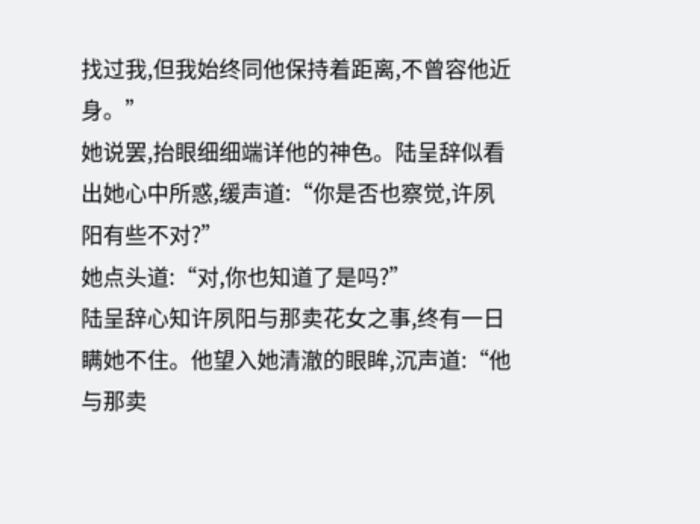找过我,但我始终同他保持着距离,不曾容他近身。”
她说罢,抬眼细细端详他的神色。陆呈辞似看出她心中所惑,缓声道:“你是否也察觉,许夙阳有些不对?”
她点头道:“对,你也知道了是吗?”
陆呈辞心知许夙阳与那卖花女之事,终有一日瞒她不住。他望入她清澈的眼眸,沉声道:“他与那卖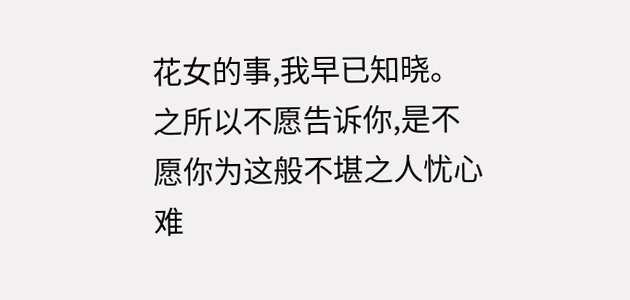花女的事,我早已知晓。之所以不愿告诉你,是不愿你为这般不堪之人忧心难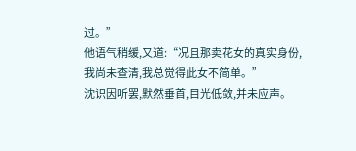过。”
他语气稍缓,又道:“况且那卖花女的真实身份,我尚未查清,我总觉得此女不简单。”
沈识因听罢,默然垂首,目光低敛,并未应声。